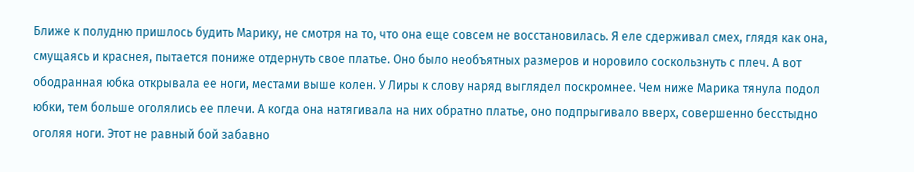Ближе к полудню пришлось будить Марику, не смотря на то, что она еще совсем не восстановилась. Я еле сдерживал смех, глядя как она, смущаясь и краснея, пытается пониже отдернуть свое платье. Оно было необъятных размеров и норовило соскользнуть с плеч. А вот ободранная юбка открывала ее ноги, местами выше колен. У Лиры к слову наряд выглядел поскромнее. Чем ниже Марика тянула подол юбки, тем больше оголялись ее плечи. А когда она натягивала на них обратно платье, оно подпрыгивало вверх, совершенно бесстыдно оголяя ноги. Этот не равный бой забавно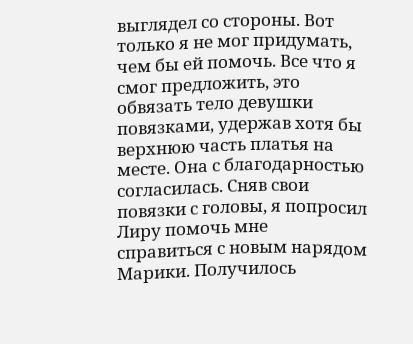выглядел со стороны. Вот только я не мог придумать, чем бы ей помочь. Все что я смог предложить, это обвязать тело девушки повязками, удержав хотя бы верхнюю часть платья на месте. Она с благодарностью согласилась. Сняв свои повязки с головы, я попросил Лиру помочь мне справиться с новым нарядом Марики. Получилось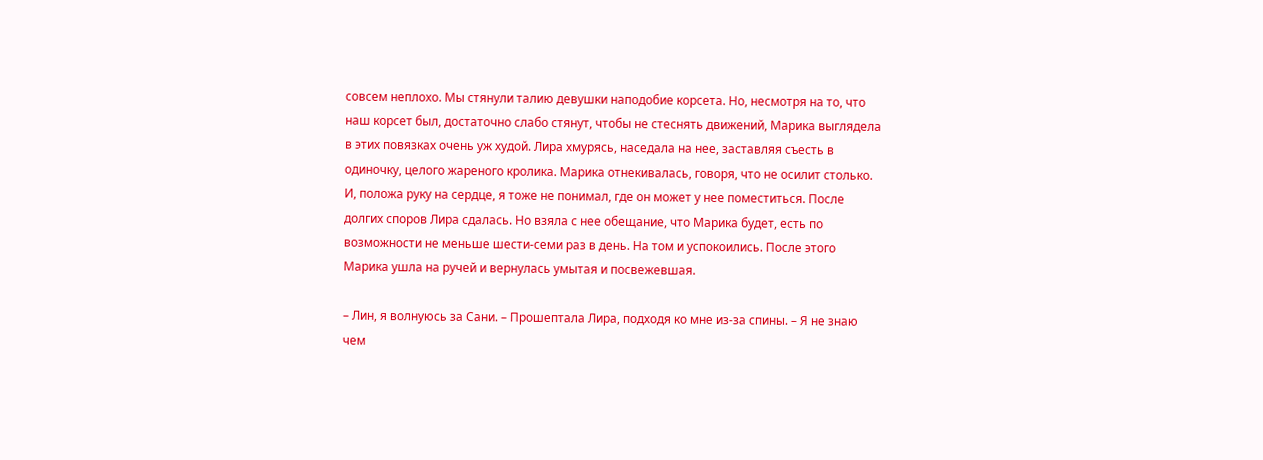совсем неплохо. Мы стянули талию девушки наподобие корсета. Но, несмотря на то, что наш корсет был, достаточно слабо стянут, чтобы не стеснять движений, Марика выглядела в этих повязках очень уж худой. Лира хмурясь, наседала на нее, заставляя съесть в одиночку, целого жареного кролика. Марика отнекивалась, говоря, что не осилит столько. И, положа руку на сердце, я тоже не понимал, где он может у нее поместиться. После долгих споров Лира сдалась. Но взяла с нее обещание, что Марика будет, есть по возможности не меньше шести-семи раз в день. На том и успокоились. После этого Марика ушла на ручей и вернулась умытая и посвежевшая.

– Лин, я волнуюсь за Сани. – Прошептала Лира, подходя ко мне из-за спины. – Я не знаю чем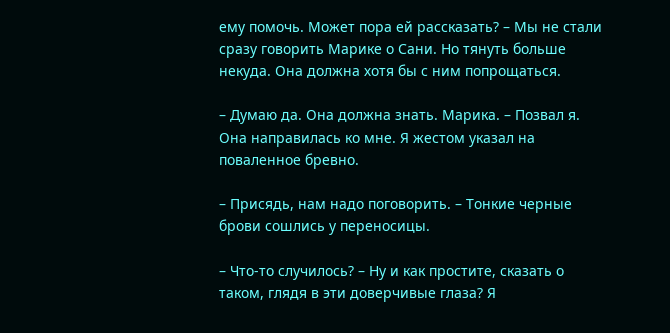ему помочь. Может пора ей рассказать? – Мы не стали сразу говорить Марике о Сани. Но тянуть больше некуда. Она должна хотя бы с ним попрощаться.

– Думаю да. Она должна знать. Марика. – Позвал я. Она направилась ко мне. Я жестом указал на поваленное бревно.

– Присядь, нам надо поговорить. – Тонкие черные брови сошлись у переносицы.

– Что-то случилось? – Ну и как простите, сказать о таком, глядя в эти доверчивые глаза? Я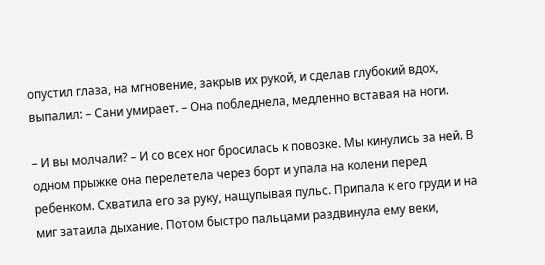опустил глаза, на мгновение, закрыв их рукой, и сделав глубокий вдох, выпалил: – Сани умирает. – Она побледнела, медленно вставая на ноги.

– И вы молчали? – И со всех ног бросилась к повозке. Мы кинулись за ней. В одном прыжке она перелетела через борт и упала на колени перед ребенком. Схватила его за руку, нащупывая пульс. Припала к его груди и на миг затаила дыхание. Потом быстро пальцами раздвинула ему веки,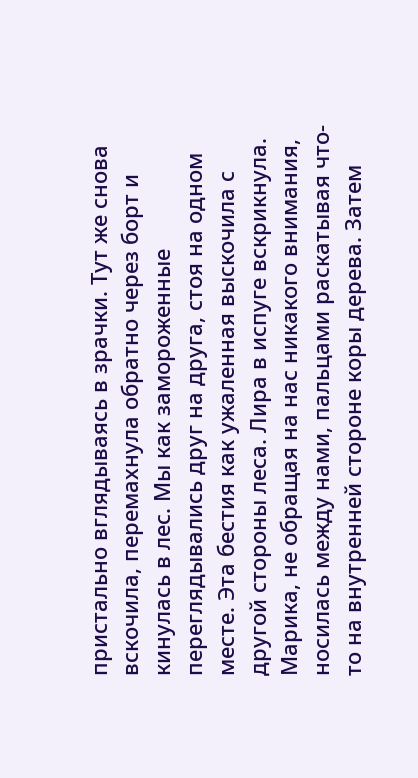пристально вглядываясь в зрачки. Тут же снова вскочила, перемахнула обратно через борт и кинулась в лес. Мы как замороженные переглядывались друг на друга, стоя на одном месте. Эта бестия как ужаленная выскочила с другой стороны леса. Лира в испуге вскрикнула. Марика, не обращая на нас никакого внимания, носилась между нами, пальцами раскатывая что-то на внутренней стороне коры дерева. Затем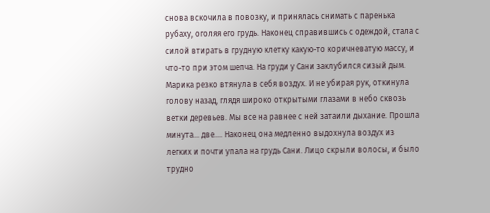снова вскочила в повозку, и принялась снимать с паренька рубаху, оголяя его грудь. Наконец справившись с одеждой, стала с силой втирать в грудную клетку какую-то коричневатую массу, и что-то при этом шепча. На груди у Сани заклубился сизый дым. Марика резко втянула в себя воздух. И не убирая рук, откинула голову назад, глядя широко открытыми глазами в небо сквозь ветки деревьев. Мы все на равнее с ней затаили дыхание. Прошла минута… две…. Наконец она медленно выдохнула воздух из легких и почти упала на грудь Сани. Лицо скрыли волосы, и было трудно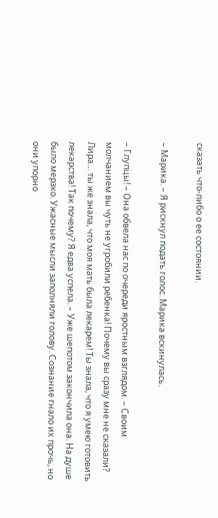сказать что-либо о ее состоянии.

– Марика. – Я рискнул подать голос. Марика вскинулась.

– Глупцы! – Она обвела нас по очереди яростным взглядом. – Своим молчанием вы чуть не угробили ребенка! Почему вы сразу мне не сказали? Лира… ты же знала, что моя мать была лекарем! Ты знала, что я умею готовить лекарства! Так почему? Я едва успела. – Уже шепотом закончила она. На душе было мерзко. Ужасные мысли заполняли голову. Сознание гнало их прочь, но они упорно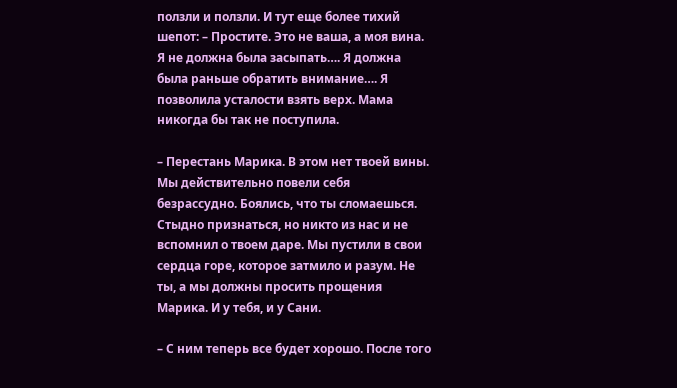ползли и ползли. И тут еще более тихий шепот: – Простите. Это не ваша, а моя вина. Я не должна была засыпать…. Я должна была раньше обратить внимание…. Я позволила усталости взять верх. Мама никогда бы так не поступила.

– Перестань Марика. В этом нет твоей вины. Мы действительно повели себя безрассудно. Боялись, что ты сломаешься. Стыдно признаться, но никто из нас и не вспомнил о твоем даре. Мы пустили в свои сердца горе, которое затмило и разум. Не ты, а мы должны просить прощения Марика. И у тебя, и у Сани.

– С ним теперь все будет хорошо. После того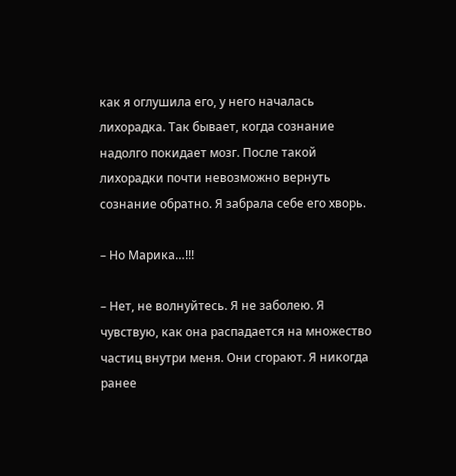как я оглушила его, у него началась лихорадка. Так бывает, когда сознание надолго покидает мозг. После такой лихорадки почти невозможно вернуть сознание обратно. Я забрала себе его хворь.

– Но Марика…!!!

– Нет, не волнуйтесь. Я не заболею. Я чувствую, как она распадается на множество частиц внутри меня. Они сгорают. Я никогда ранее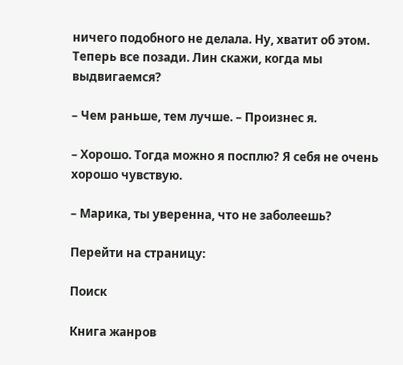ничего подобного не делала. Ну, хватит об этом. Теперь все позади. Лин скажи, когда мы выдвигаемся?

– Чем раньше, тем лучше. – Произнес я.

– Хорошо. Тогда можно я посплю? Я себя не очень хорошо чувствую.

– Марика, ты уверенна, что не заболеешь?

Перейти на страницу:

Поиск

Книга жанров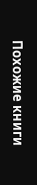Похожие книги